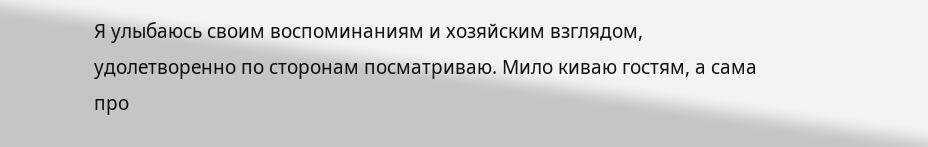Я улыбаюсь своим воспоминаниям и хозяйским взглядом, удолетворенно по сторонам посматриваю. Мило киваю гостям, а сама про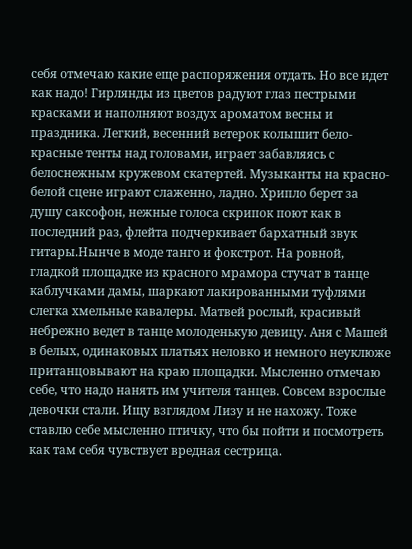себя отмечаю какие еще распоряжения отдать. Но все идет как надо! Гирлянды из цветов радуют глаз пестрыми красками и наполняют воздух ароматом весны и праздника. Легкий, весенний ветерок колышит бело-красные тенты над головами, играет забавляясь с белоснежным кружевом скатертей. Музыканты на красно-белой сцене играют слаженно, ладно. Хрипло берет за душу саксофон, нежные голоса скрипок поют как в последний раз, флейта подчеркивает бархатный звук гитары.Нынче в моде танго и фокстрот. На ровной, гладкой площадке из красного мрамора стучат в танце каблучками дамы, шаркают лакированными туфлями слегка хмельные кавалеры. Матвей рослый, красивый небрежно ведет в танце молоденькую девицу. Аня с Машей в белых, одинаковых платьях неловко и немного неуклюже пританцовывают на краю площадки. Мысленно отмечаю себе, что надо нанять им учителя танцев. Совсем взрослые девочки стали. Ищу взглядом Лизу и не нахожу. Тоже ставлю себе мысленно птичку, что бы пойти и посмотреть как там себя чувствует вредная сестрица.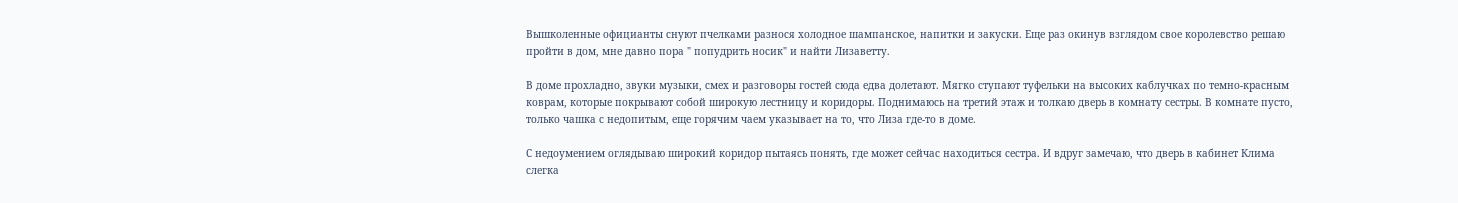Вышколенные официанты снуют пчелками разнося холодное шампанское, напитки и закуски. Еще раз окинув взглядом свое королевство решаю пройти в дом, мне давно пора " попудрить носик" и найти Лизаветту.

В доме прохладно, звуки музыки, смех и разговоры гостей сюда едва долетают. Мягко ступают туфельки на высоких каблучках по темно-красным коврам, которые покрывают собой широкую лестницу и коридоры. Поднимаюсь на третий этаж и толкаю дверь в комнату сестры. В комнате пусто, только чашка с недопитым, еще горячим чаем указывает на то, что Лиза где-то в доме.

С недоумением оглядываю широкий коридор пытаясь понять, где может сейчас находиться сестра. И вдруг замечаю, что дверь в кабинет Клима слегка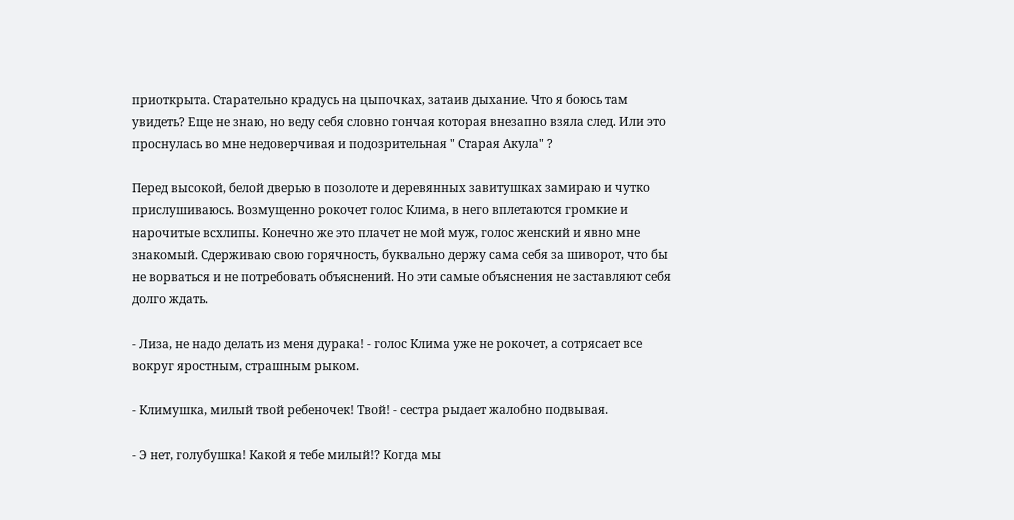приоткрыта. Старательно крадусь на цыпочках, затаив дыхание. Что я боюсь там увидеть? Еще не знаю, но веду себя словно гончая которая внезапно взяла след. Или это проснулась во мне недоверчивая и подозрительная " Старая Акула" ?

Перед высокой, белой дверью в позолоте и деревянных завитушках замираю и чутко прислушиваюсь. Возмущенно рокочет голос Клима, в него вплетаются громкие и нарочитые всхлипы. Конечно же это плачет не мой муж, голос женский и явно мне знакомый. Сдерживаю свою горячность, буквально держу сама себя за шиворот, что бы не ворваться и не потребовать объяснений. Но эти самые объяснения не заставляют себя долго ждать.

- Лиза, не надо делать из меня дурака! - голос Клима уже не рокочет, а сотрясает все вокруг яростным, страшным рыком.

- Климушка, милый твой ребеночек! Твой! - сестра рыдает жалобно подвывая.

- Э нет, голубушка! Какой я тебе милый!? Когда мы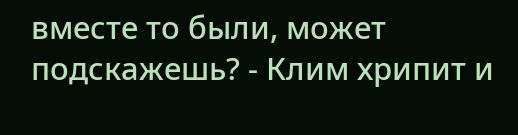вместе то были, может подскажешь? - Клим хрипит и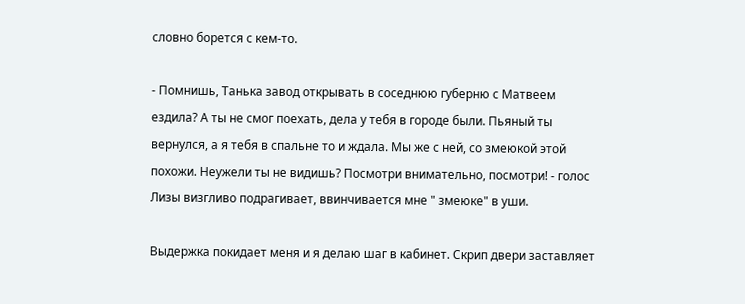словно борется с кем-то.

- Помнишь, Танька завод открывать в соседнюю губерню с Матвеем ездила? А ты не смог поехать, дела у тебя в городе были. Пьяный ты вернулся, а я тебя в спальне то и ждала. Мы же с ней, со змеюкой этой похожи. Неужели ты не видишь? Посмотри внимательно, посмотри! - голос Лизы визгливо подрагивает, ввинчивается мне " змеюке" в уши.

Выдержка покидает меня и я делаю шаг в кабинет. Скрип двери заставляет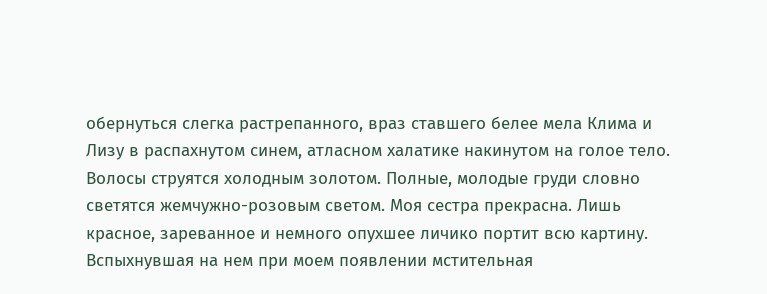обернуться слегка растрепанного, враз ставшего белее мела Клима и Лизу в распахнутом синем, атласном халатике накинутом на голое тело. Волосы струятся холодным золотом. Полные, молодые груди словно светятся жемчужно-розовым светом. Моя сестра прекрасна. Лишь красное, зареванное и немного опухшее личико портит всю картину. Вспыхнувшая на нем при моем появлении мстительная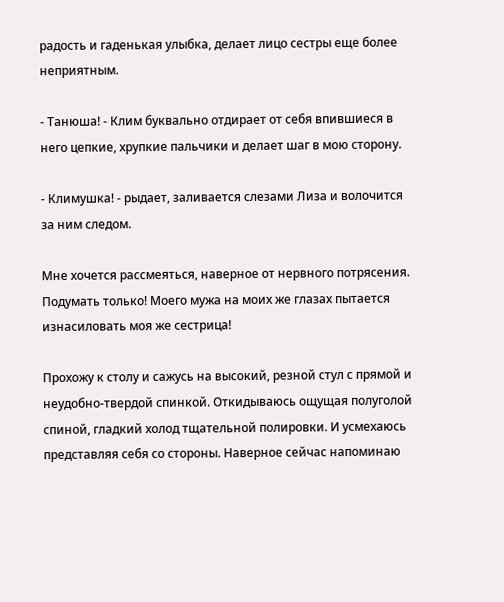радость и гаденькая улыбка, делает лицо сестры еще более неприятным.

- Танюша! - Клим буквально отдирает от себя впившиеся в него цепкие, хрупкие пальчики и делает шаг в мою сторону.

- Климушка! - рыдает, заливается слезами Лиза и волочится за ним следом.

Мне хочется рассмеяться, наверное от нервного потрясения. Подумать только! Моего мужа на моих же глазах пытается изнасиловать моя же сестрица!

Прохожу к столу и сажусь на высокий, резной стул с прямой и неудобно-твердой спинкой. Откидываюсь ощущая полуголой спиной, гладкий холод тщательной полировки. И усмехаюсь представляя себя со стороны. Наверное сейчас напоминаю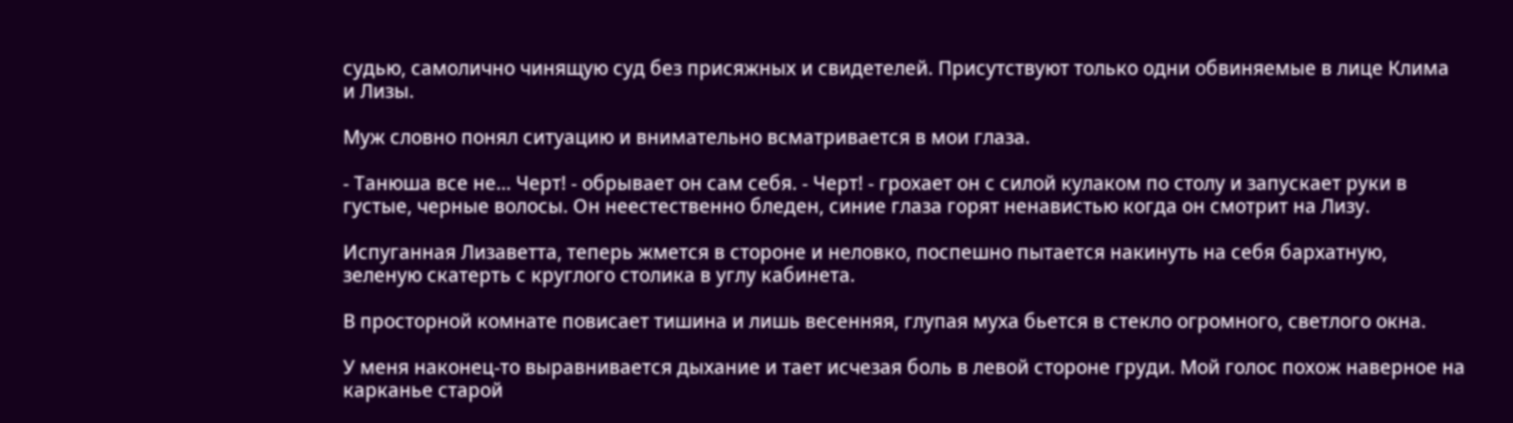судью, самолично чинящую суд без присяжных и свидетелей. Присутствуют только одни обвиняемые в лице Клима и Лизы.

Муж словно понял ситуацию и внимательно всматривается в мои глаза.

- Танюша все не... Черт! - обрывает он сам себя. - Черт! - грохает он с силой кулаком по столу и запускает руки в густые, черные волосы. Он неестественно бледен, синие глаза горят ненавистью когда он смотрит на Лизу.

Испуганная Лизаветта, теперь жмется в стороне и неловко, поспешно пытается накинуть на себя бархатную, зеленую скатерть с круглого столика в углу кабинета.

В просторной комнате повисает тишина и лишь весенняя, глупая муха бьется в стекло огромного, светлого окна.

У меня наконец-то выравнивается дыхание и тает исчезая боль в левой стороне груди. Мой голос похож наверное на карканье старой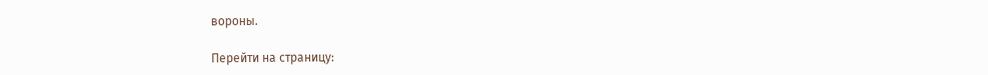вороны.

Перейти на страницу: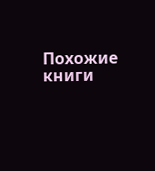Похожие книги